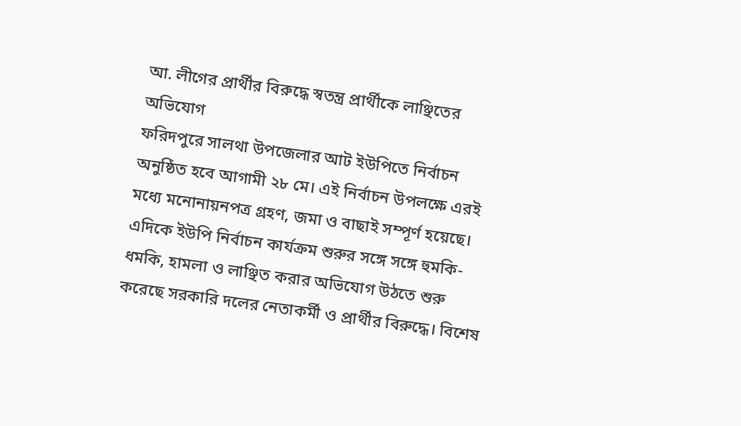আ. লীগের প্রার্থীর বিরুদ্ধে স্বতন্ত্র প্রার্থীকে লাঞ্ছিতের অভিযোগ
ফরিদপুরে সালথা উপজেলার আট ইউপিতে নির্বাচন অনুষ্ঠিত হবে আগামী ২৮ মে। এই নির্বাচন উপলক্ষে এরই মধ্যে মনোনায়নপত্র গ্রহণ, জমা ও বাছাই সম্পূর্ণ হয়েছে।
এদিকে ইউপি নির্বাচন কার্যক্রম শুরুর সঙ্গে সঙ্গে হুমকি-ধমকি, হামলা ও লাঞ্ছিত করার অভিযোগ উঠতে শুরু করেছে সরকারি দলের নেতাকর্মী ও প্রার্থীর বিরুদ্ধে। বিশেষ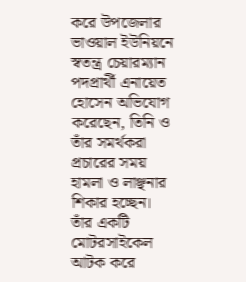করে উপজেলার ভাওয়াল ইউনিয়নে স্বতন্ত্র চেয়ারম্যান পদপ্রার্থী এনায়েত হোসেন অভিযোগ করেছেন, তিনি ও তাঁর সমর্থকরা প্রচারের সময় হামলা ও লাঞ্ছনার শিকার হচ্ছেন। তাঁর একটি মোটরসাইকেল আটক করে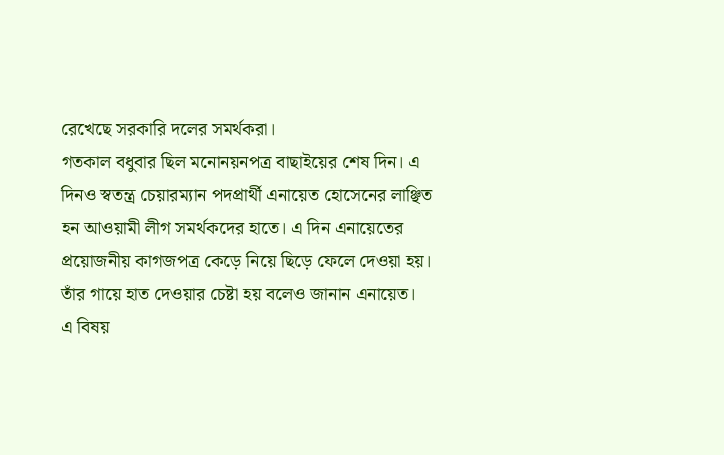রেখেছে সরকারি দলের সমর্থকরা।
গতকাল বধুবার ছিল মনোনয়নপত্র বাছাইয়ের শেষ দিন। এ দিনও স্বতন্ত্র চেয়ারম্যান পদপ্রার্থী এনায়েত হোসেনের লাঞ্ছিত হন আওয়ামী লীগ সমর্থকদের হাতে। এ দিন এনায়েতের প্রয়োজনীয় কাগজপত্র কেড়ে নিয়ে ছিড়ে ফেলে দেওয়া হয়। তাঁর গায়ে হাত দেওয়ার চেষ্টা হয় বলেও জানান এনায়েত।
এ বিষয়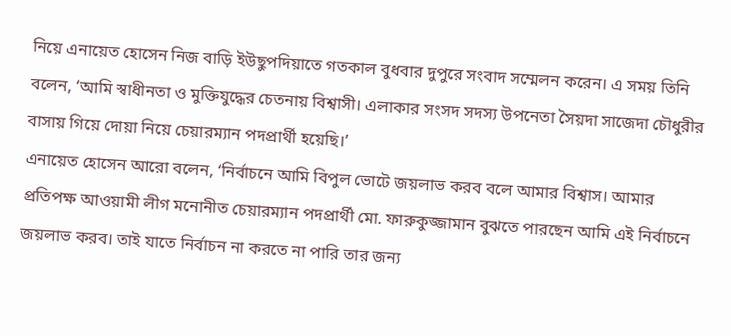নিয়ে এনায়েত হোসেন নিজ বাড়ি ইউছুপদিয়াতে গতকাল বুধবার দুপুরে সংবাদ সম্মেলন করেন। এ সময় তিনি বলেন, ‘আমি স্বাধীনতা ও মুক্তিযুদ্ধের চেতনায় বিশ্বাসী। এলাকার সংসদ সদস্য উপনেতা সৈয়দা সাজেদা চৌধুরীর বাসায় গিয়ে দোয়া নিয়ে চেয়ারম্যান পদপ্রার্থী হয়েছি।’
এনায়েত হোসেন আরো বলেন, ‘নির্বাচনে আমি বিপুল ভোটে জয়লাভ করব বলে আমার বিশ্বাস। আমার প্রতিপক্ষ আওয়ামী লীগ মনোনীত চেয়ারম্যান পদপ্রার্থী মো. ফারুকুজ্জামান বুঝতে পারছেন আমি এই নির্বাচনে জয়লাভ করব। তাই যাতে নির্বাচন না করতে না পারি তার জন্য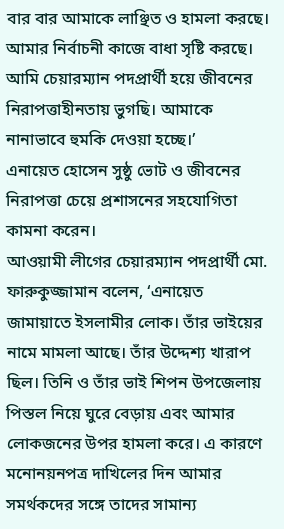বার বার আমাকে লাঞ্ছিত ও হামলা করছে। আমার নির্বাচনী কাজে বাধা সৃষ্টি করছে। আমি চেয়ারম্যান পদপ্রার্থী হয়ে জীবনের নিরাপত্তাহীনতায় ভুগছি। আমাকে নানাভাবে হুমকি দেওয়া হচ্ছে।’
এনায়েত হোসেন সুষ্ঠু ভোট ও জীবনের নিরাপত্তা চেয়ে প্রশাসনের সহযোগিতা কামনা করেন।
আওয়ামী লীগের চেয়ারম্যান পদপ্রার্থী মো. ফারুকুজ্জামান বলেন, ‘এনায়েত জামায়াতে ইসলামীর লোক। তাঁর ভাইয়ের নামে মামলা আছে। তাঁর উদ্দেশ্য খারাপ ছিল। তিনি ও তাঁর ভাই শিপন উপজেলায় পিস্তল নিয়ে ঘুরে বেড়ায় এবং আমার লোকজনের উপর হামলা করে। এ কারণে মনোনয়নপত্র দাখিলের দিন আমার সমর্থকদের সঙ্গে তাদের সামান্য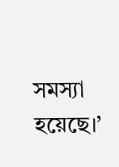সমস্যা হয়েছে।’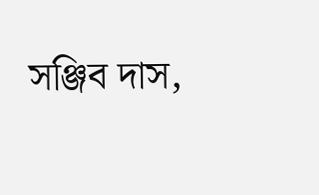সঞ্জিব দাস,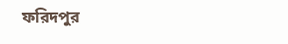ফরিদপুর